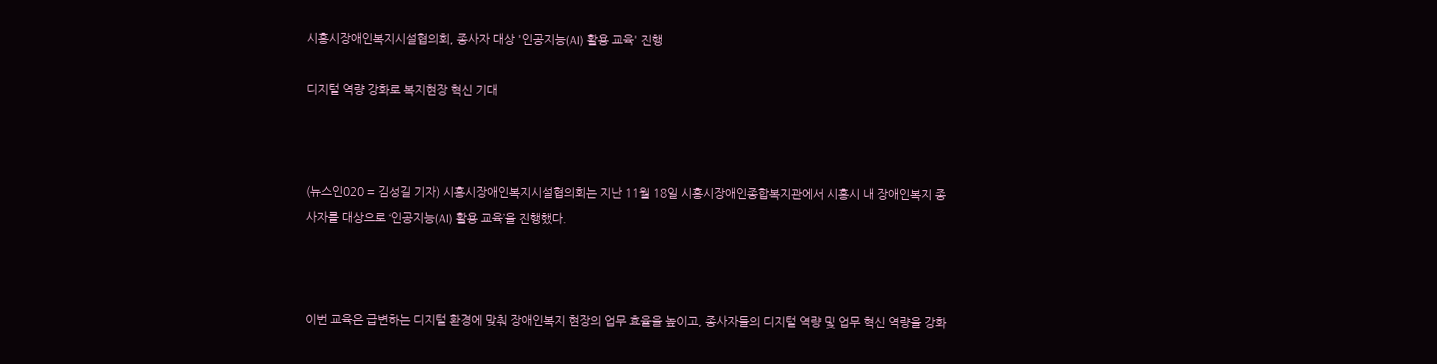시흥시장애인복지시설협의회, 종사자 대상 '인공지능(AI) 활용 교육' 진행

디지털 역량 강화로 복지현장 혁신 기대



(뉴스인020 = 김성길 기자) 시흥시장애인복지시설협의회는 지난 11월 18일 시흥시장애인종합복지관에서 시흥시 내 장애인복지 종사자를 대상으로 ‘인공지능(AI) 활용 교육’을 진행했다.



이번 교육은 급변하는 디지털 환경에 맞춰 장애인복지 현장의 업무 효율을 높이고, 종사자들의 디지털 역량 및 업무 혁신 역량을 강화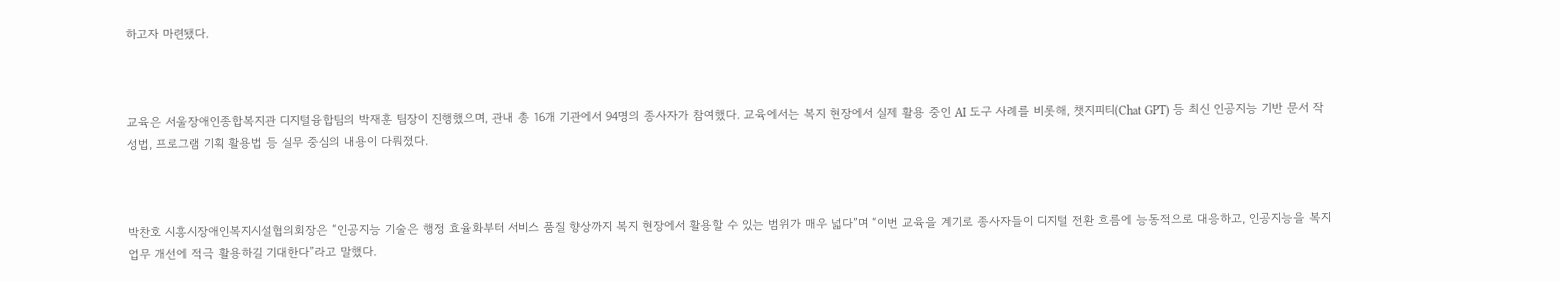하고자 마련됐다.



교육은 서울장애인종합복지관 디지털융합팀의 박재훈 팀장이 진행했으며, 관내 총 16개 기관에서 94명의 종사자가 참여했다. 교육에서는 복지 현장에서 실제 활용 중인 AI 도구 사례를 비롯해, 챗지피티(Chat GPT) 등 최신 인공지능 기반 문서 작성법, 프로그램 기획 활용법 등 실무 중심의 내용이 다뤄졌다.



박찬호 시흥시장애인복지시설협의회장은 “인공지능 기술은 행정 효율화부터 서비스 품질 향상까지 복지 현장에서 활용할 수 있는 범위가 매우 넓다”며 “이번 교육을 계기로 종사자들이 디지털 전환 흐름에 능동적으로 대응하고, 인공지능을 복지 업무 개선에 적극 활용하길 기대한다”라고 말했다.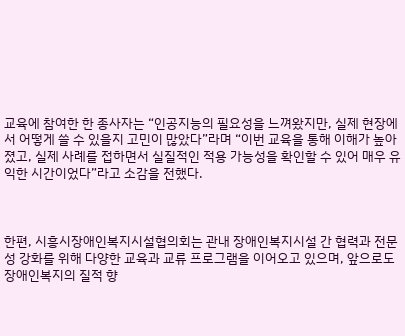교육에 참여한 한 종사자는 “인공지능의 필요성을 느껴왔지만, 실제 현장에서 어떻게 쓸 수 있을지 고민이 많았다”라며 “이번 교육을 통해 이해가 높아졌고, 실제 사례를 접하면서 실질적인 적용 가능성을 확인할 수 있어 매우 유익한 시간이었다”라고 소감을 전했다.



한편, 시흥시장애인복지시설협의회는 관내 장애인복지시설 간 협력과 전문성 강화를 위해 다양한 교육과 교류 프로그램을 이어오고 있으며, 앞으로도 장애인복지의 질적 향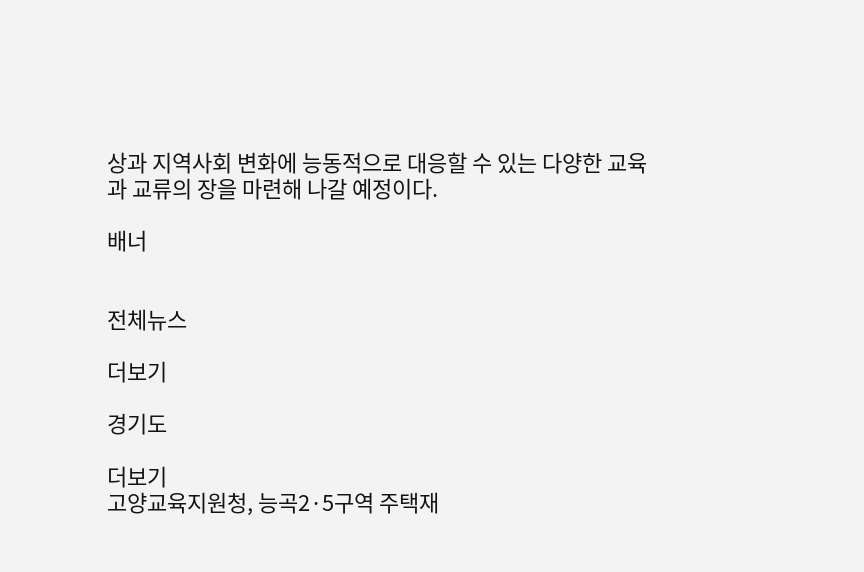상과 지역사회 변화에 능동적으로 대응할 수 있는 다양한 교육과 교류의 장을 마련해 나갈 예정이다.

배너


전체뉴스

더보기

경기도

더보기
고양교육지원청, 능곡2·5구역 주택재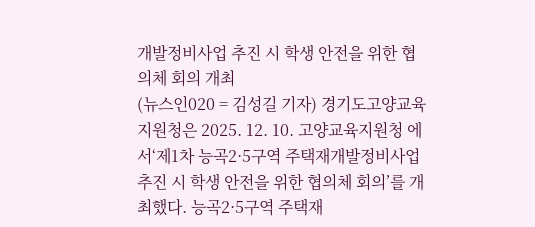개발정비사업 추진 시 학생 안전을 위한 협의체 회의 개최
(뉴스인020 = 김성길 기자) 경기도고양교육지원청은 2025. 12. 10. 고양교육지원청 에서‘제1차 능곡2·5구역 주택재개발정비사업 추진 시 학생 안전을 위한 협의체 회의’를 개최했다. 능곡2·5구역 주택재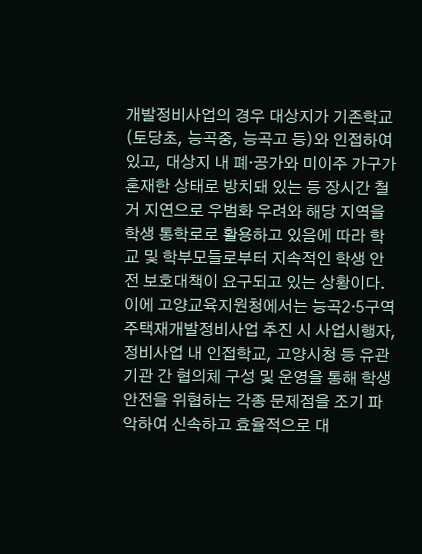개발정비사업의 경우 대상지가 기존학교 (토당초, 능곡중, 능곡고 등)와 인접하여 있고, 대상지 내 폐·공가와 미이주 가구가 혼재한 상태로 방치돼 있는 등 장시간 철거 지연으로 우범화 우려와 해당 지역을 학생 통학로로 활용하고 있음에 따라 학교 및 학부모들로부터 지속적인 학생 안전 보호대책이 요구되고 있는 상황이다. 이에 고양교육지원청에서는 능곡2·5구역 주택재개발정비사업 추진 시 사업시행자, 정비사업 내 인접학교, 고양시청 등 유관기관 간 협의체 구성 및 운영을 통해 학생 안전을 위협하는 각종 문제점을 조기 파악하여 신속하고 효율적으로 대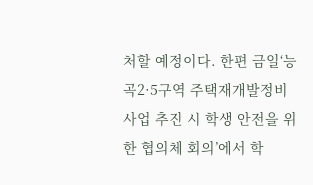처할 예정이다. 한편 금일‘능곡2·5구역 주택재개발정비사업 추진 시 학생 안전을 위한 협의체 회의’에서 학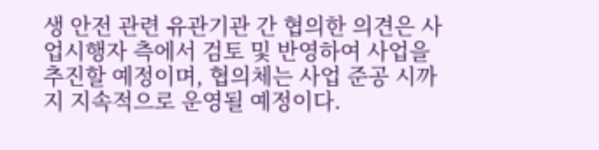생 안전 관련 유관기관 간 협의한 의견은 사업시행자 측에서 검토 및 반영하여 사업을 추진할 예정이며, 협의체는 사업 준공 시까지 지속적으로 운영될 예정이다.